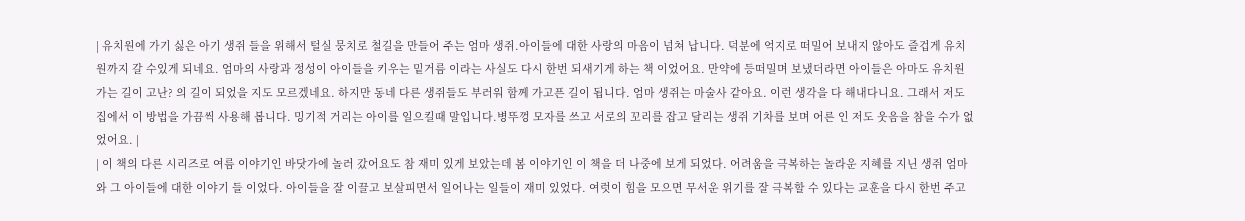| 유치원에 가기 싫은 아기 생쥐 들을 위해서 털실 뭉치로 철길을 만들어 주는 엄마 생쥐.아이들에 대한 사랑의 마음이 넘쳐 납니다. 덕분에 억지로 떠밀어 보내지 않아도 즐겁게 유치원까지 갈 수있게 되네요. 엄마의 사랑과 정성이 아이들을 키우는 밑거름 이라는 사실도 다시 한번 되새기게 하는 책 이었어요. 만약에 등떠밀며 보냈더라면 아이들은 아마도 유치원 가는 길이 고난? 의 길이 되었을 지도 모르겠네요. 하지만 동네 다른 생쥐들도 부러워 함께 가고픈 길이 됩니다. 엄마 생쥐는 마술사 같아요. 이런 생각을 다 해내다니요. 그래서 저도 집에서 이 방법을 가끔씩 사용해 봅니다. 밍기적 거리는 아이를 일으킬때 말입니다.병뚜껑 모자를 쓰고 서로의 꼬리를 잡고 달리는 생쥐 기차를 보며 어른 인 저도 웃음을 참을 수가 없었어요. |
| 이 책의 다른 시리즈로 여름 이야기인 바닷가에 놀러 갔어요도 참 재미 있게 보았는데 봄 이야기인 이 책을 더 나중에 보게 되었다. 어려움을 극복하는 놀라운 지혜를 지닌 생쥐 엄마와 그 아이들에 대한 이야기 들 이었다. 아이들을 잘 이끌고 보살피면서 일어나는 일들이 재미 있었다. 여럿이 힘을 모으면 무서운 위기를 잘 극복할 수 있다는 교훈을 다시 한번 주고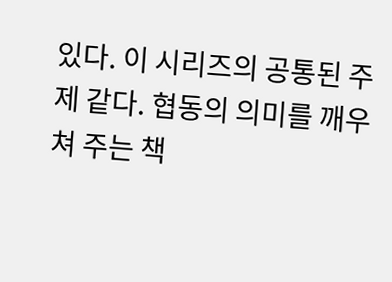있다. 이 시리즈의 공통된 주제 같다. 협동의 의미를 깨우쳐 주는 책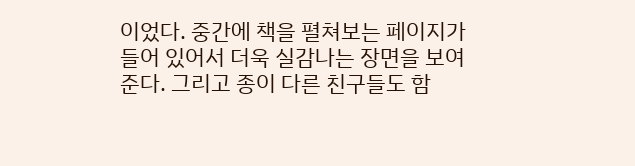이었다. 중간에 책을 펼쳐보는 페이지가 들어 있어서 더욱 실감나는 장면을 보여 준다. 그리고 종이 다른 친구들도 함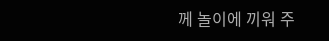께 놀이에 끼워 주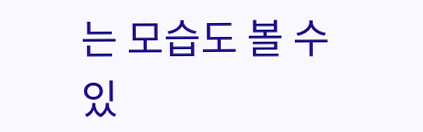는 모습도 볼 수 있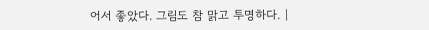어서 좋았다. 그림도 참 맑고 투명하다. |